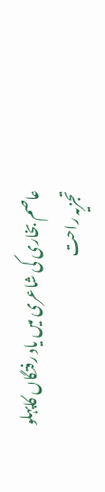عاصم بخاری کی شاعری میں یاد رفتگاں کاپہلو
تجزیہ راحت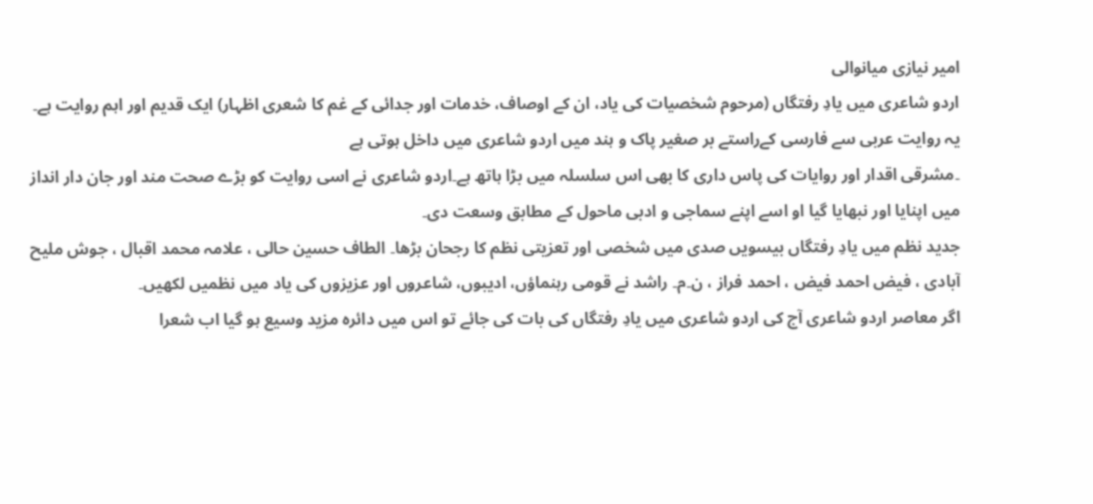امیر نیازی میانوالی
اردو شاعری میں یادِ رفتگاں (مرحوم شخصیات کی یاد، ان کے اوصاف، خدمات اور جدائی کے غم کا شعری اظہار) ایک قدیم اور اہم روایت ہے۔ یہ روایت عربی سے فارسی کےراستے بر صغیر پاک و ہند میں اردو شاعری میں داخل ہوتی ہے
۔مشرقی اقدار اور روایات کی پاس داری کا بھی اس سلسلہ میں بڑا ہاتھ ہے۔اردو شاعری نے اسی روایت کو بڑے صحت مند اور جان دار انداز میں اپنایا اور نبھایا گیا او اسے اپنے سماجی و ادبی ماحول کے مطابق وسعت دی۔
جدید نظم میں یادِ رفتگاں بیسویں صدی میں شخصی اور تعزیتی نظم کا رجحان بڑھا۔ الطاف حسین حالی ، علامہ محمد اقبال ، جوش ملیح آبادی ، فیض احمد فیض ، احمد فراز ، ن۔م۔ راشد نے قومی رہنماؤں، ادیبوں، شاعروں اور عزیزوں کی یاد میں نظمیں لکھیں۔
اگر معاصر اردو شاعری آج کی اردو شاعری میں یادِ رفتگاں کی بات کی جائے تو اس میں دائرہ مزید وسیع ہو گیا اب شعرا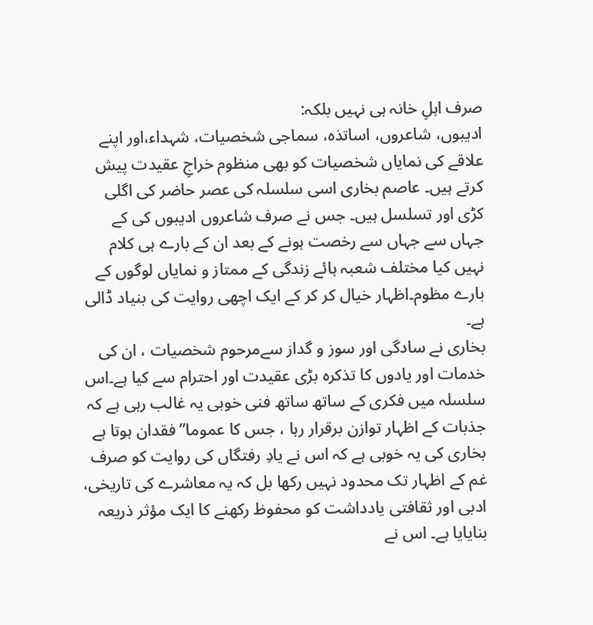صرف اہلِ خانہ ہی نہیں بلکہ:
ادیبوں، شاعروں، اساتذہ، سماجی شخصیات، شہداء،اور اپنے علاقے کی نمایاں شخصیات کو بھی منظوم خراجِ عقیدت پیش کرتے ہیں۔ عاصم بخاری اسی سلسلہ کی عصر حاضر کی اگلی کڑی اور تسلسل ہیں۔ جس نے صرف شاعروں ادیبوں کی کے جہاں سے جہاں سے رخصت ہونے کے بعد ان کے بارے ہی کلام نہیں کیا مختلف شعبہ ہائے زندگی کے ممتاز و نمایاں لوگوں کے بارے مظوم۔اظہار خیال کر کر کے ایک اچھی روایت کی بنیاد ڈالی ہے۔
بخاری نے سادگی اور سوز و گداز سےمرحوم شخصیات ، ان کی خدمات اور یادوں کا تذکرہ بڑی عقیدت اور احترام سے کیا ہے۔اس سلسلہ میں فکری کے ساتھ ساتھ فنی خوبی یہ غالب رہی ہے کہ جذبات کے اظہار توازن برقرار رہا ، جس کا عموما” فقدان ہوتا ہے
بخاری کی یہ خوبی ہے کہ اس نے یادِ رفتگاں کی روایت کو صرف غم کے اظہار تک محدود نہیں رکھا بل کہ یہ معاشرے کی تاریخی، ادبی اور ثقافتی یادداشت کو محفوظ رکھنے کا ایک مؤثر ذریعہ بنایایا ہے۔ اس نے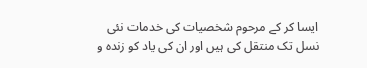ایسا کر کے مرحوم شخصیات کی خدمات نئی نسل تک منتقل کی ہیں اور ان کی یاد کو زندہ و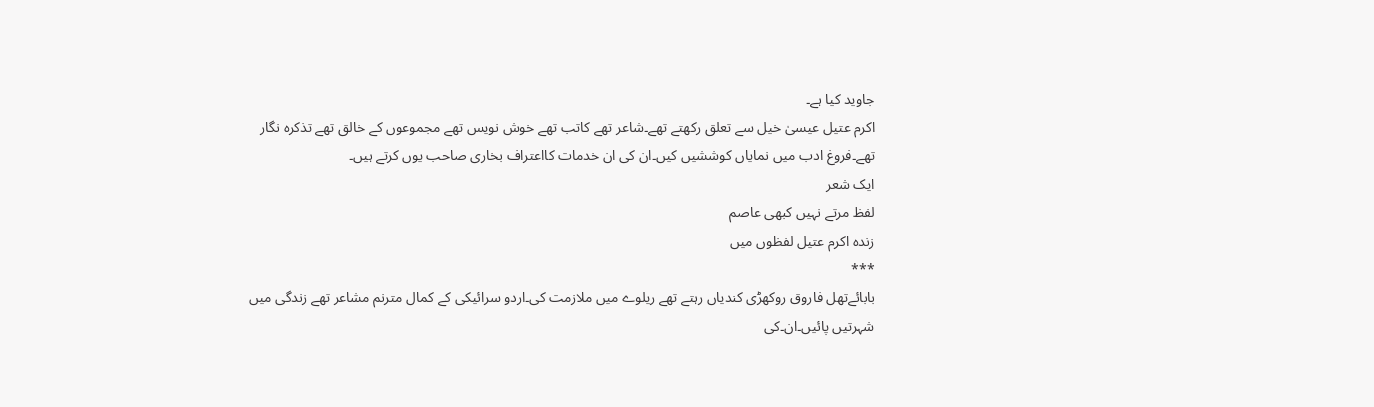جاوید کیا ہے۔
اکرم عتیل عیسیٰ خیل سے تعلق رکھتے تھے۔شاعر تھے کاتب تھے خوش نویس تھے مجموعوں کے خالق تھے تذکرہ نگار تھے۔فروغ ادب میں نمایاں کوششیں کیں۔ان کی ان خدمات کااعتراف بخاری صاحب یوں کرتے ہیں۔
ایک شعر
لفظ مرتے نہیں کبھی عاصم
زندہ اکرم عتیل لفظوں میں
***
بابائےتھل فاروق روکھڑی کندیاں رہتے تھے ریلوے میں ملازمت کی۔اردو سرائیکی کے کمال مترنم مشاعر تھے زندگی میں شہرتیں پائیں۔ان۔کی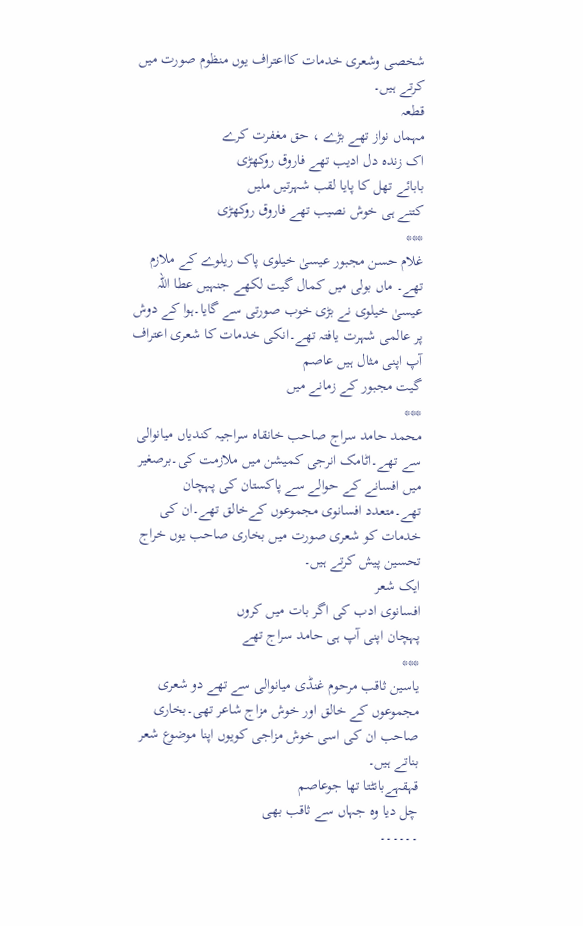شخصی وشعری خدمات کااعتراف یوں منظوم صورت میں کرتے ہیں۔
قطعہ
مہماں نواز تھے بڑے ، حق مغفرت کرے
اک زندہ دل ادیب تھے فاروق روکھڑی
بابائے تھل کا پایا لقب شہرتیں ملیں
کتنے ہی خوش نصیب تھے فاروق روکھڑی
***
غلام حسن مجبور عیسیٰ خیلوی پاک ریلوے کے ملازم تھے۔ ماں بولی میں کمال گیت لکھے جنہیں عطا اللہ عیسیٰ خیلوی نے بڑی خوب صورتی سے گایا۔ہوا کے دوش پر عالمی شہرت یافتہ تھے۔انکی خدمات کا شعری اعتراف
آپ اپنی مثال ہیں عاصم
گیت مجبور کے زمانے میں
***
محمد حامد سراج صاحب خانقاہ سراجیہ کندیاں میانوالی سے تھے۔اٹامک انرجی کمیشن میں ملازمت کی۔برصغیر میں افسانے کے حوالے سے پاکستان کی پہچان تھے۔متعدد افسانوی مجموعوں کےخالق تھے۔ان کی خدمات کو شعری صورت میں بخاری صاحب یوں خراج تحسین پیش کرتے ہیں۔
ایک شعر
افسانوی ادب کی اگر بات میں کروں
پہچان اپنی آپ ہی حامد سراج تھے
***
یاسین ثاقب مرحوم غنڈی میانوالی سے تھے دو شعری مجموعوں کے خالق اور خوش مزاج شاعر تھی۔بخاری صاحب ان کی اسی خوش مزاجی کویوں اپنا موضوع شعر بناتے ہیں۔
قہقہےبانٹتا تھا جوعاصم
چل دیا وہ جہاں سے ثاقب بھی
۔۔۔۔۔۔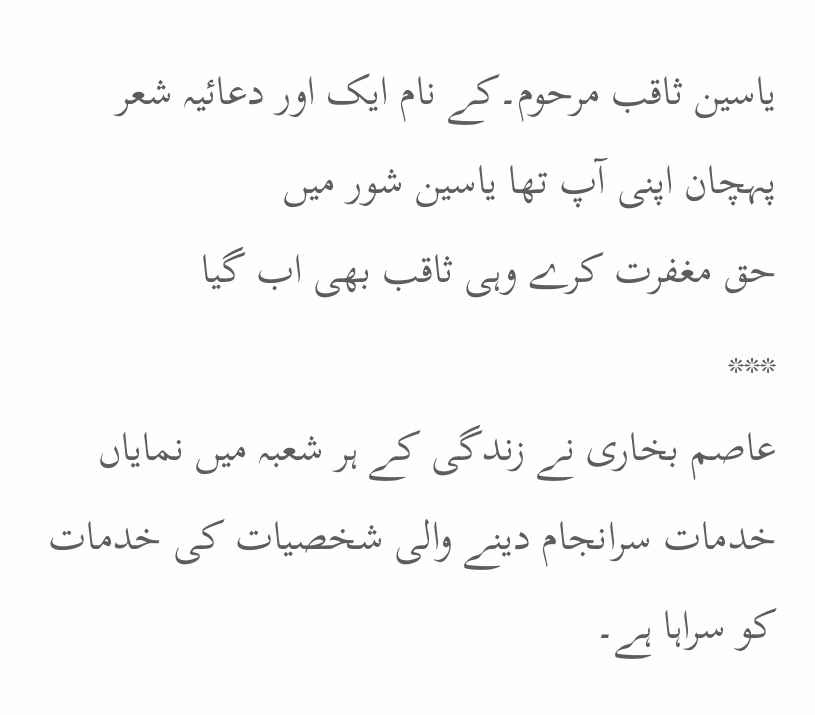یاسین ثاقب مرحوم۔کے نام ایک اور دعائیہ شعر
پہچان اپنی آپ تھا یاسین شور میں
حق مغفرت کرے وہی ثاقب بھی اب گیا
***
عاصم بخاری نے زندگی کے ہر شعبہ میں نمایاں خدمات سرانجام دینے والی شخصیات کی خدمات کو سراہا ہے۔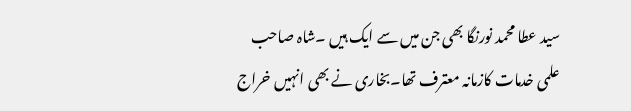سید عطا محمد نورنگا بھی جن میں سے ایک ہیں ۔شاہ صاحب علمی خدمات کازمانہ معترف تھا۔بخاری نے بھی انہیں خراج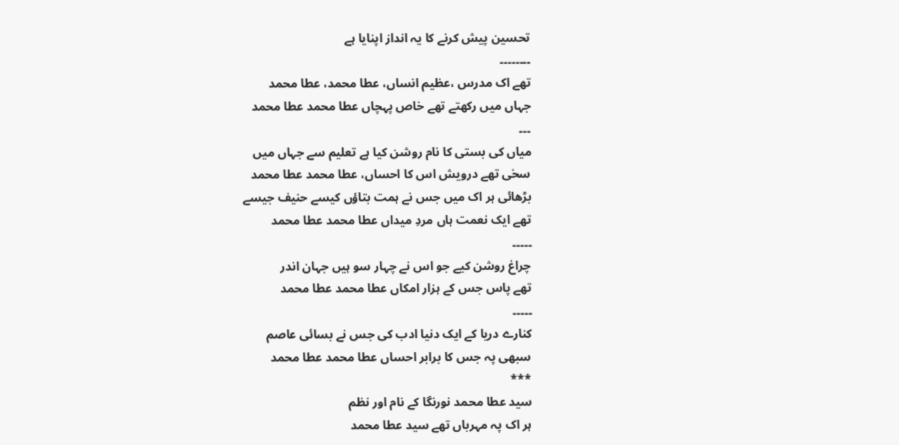تحسین پیش کرنے کا یہ انداز اپنایا ہے
۔۔۔۔۔۔۔۔
تھے اک مدرس ،عظیم انساں، عطا محمد، عطا محمد
جہاں میں رکھتے تھے خاص پہچاں عطا محمد عطا محمد
۔۔۔
میاں کی بستی کا نام روشن کیا ہے تعلیم سے جہاں میں
سخی تھے درویش اس کا احساں، عطا محمد عطا محمد
بڑھائی ہر اک میں جس نے ہمت بتاؤں کیسے حنیف جیسے
تھے ایک نعمت ہاں مردِ میداں عطا محمد عطا محمد
۔۔۔۔۔
چراغ روشن کیے جو اس نے چہار سو ہیں جہان اندر
تھے پاس جس کے ہزار امکاں عطا محمد عطا محمد
۔۔۔۔۔
کنارے دریا کے ایک دنیا ادب کی جس نے بسائی عاصم
سبھی پہ جس کا برابر احساں عطا محمد عطا محمد
***
سید عطا محمد نورنگا کے نام اور نظم
ہر اک پہ مہرباں تھے سید عطا محمد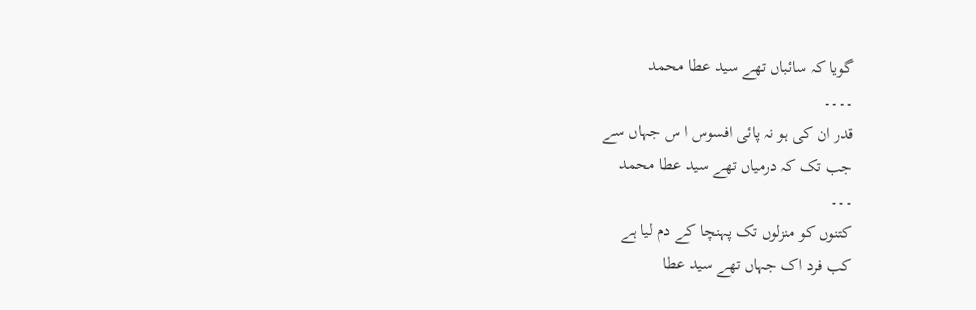گویا کہ سائباں تھے سید عطا محمد
۔۔۔۔
قدر ان کی ہو نہ پائی افسوس ا س جہاں سے
جب تک کہ درمیاں تھے سید عطا محمد
۔۔۔
کتنوں کو منزلوں تک پہنچا کے دم لیا ہے
کب فرد اک جہاں تھے سید عطا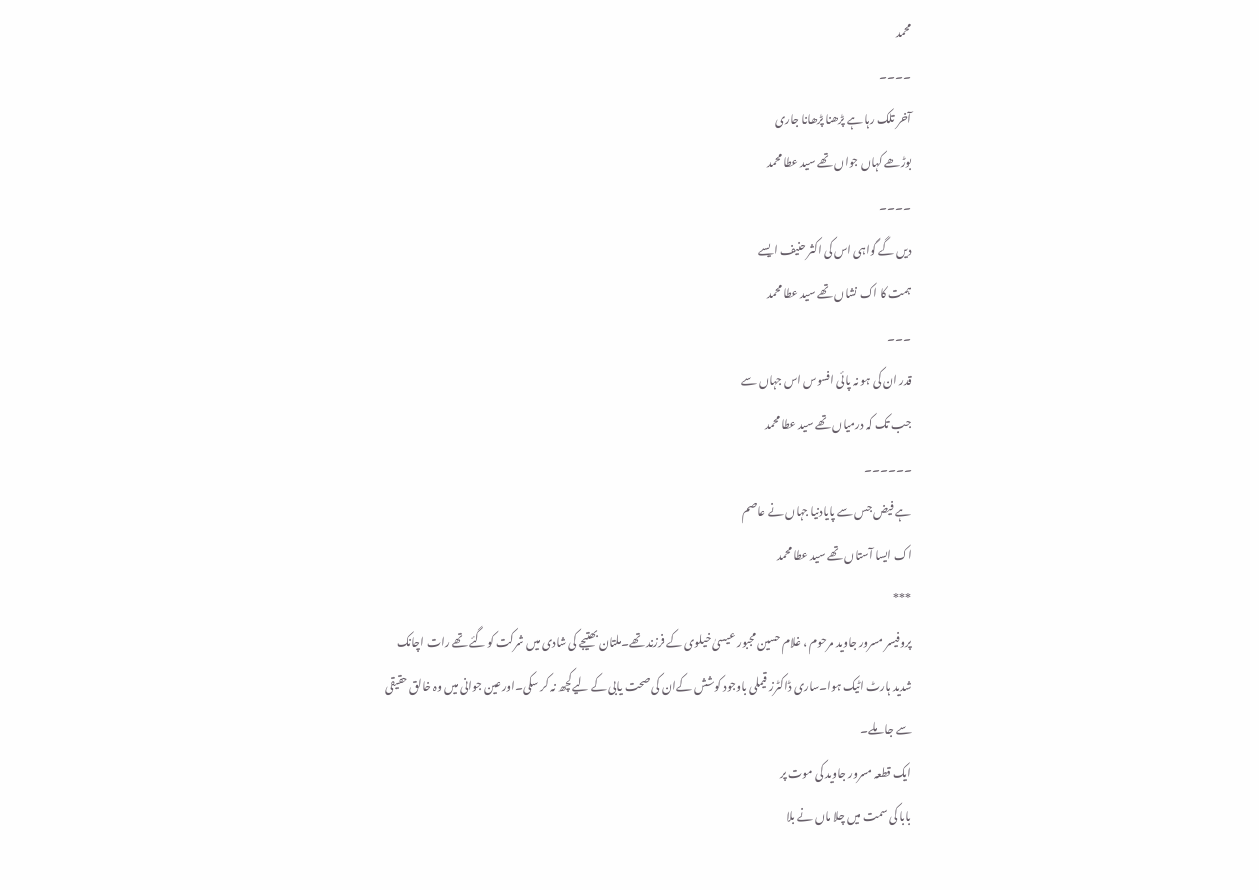محمد
۔۔۔۔
آخر تلک رہا ہے پڑھنا پڑھانا جاری
بوڑھے کہاں جواں تھے سید عطا محمد
۔۔۔۔
دیں گے گواہی اس کی اکثر حنیف ایسے
ہمت کا اک نشاں تھے سید عطا محمد
۔۔۔
قدر ان کی ہو نہ پائی افسوس اس جہاں سے
جب تک کہ درمیاں تھے سید عطا محمد
۔۔۔۔۔۔
ہے فیض جس سے پایادنیا جہاں نے عاصم
اک ایسا آستاں تھے سید عطا محمد
***
پروفیسر مسرور جاوید مرحوم ، غلام حسین مجبور عیسیٰ خیلوی کے فرزند تھے۔ملتان بھتیجے کی شادی میں شرکت کو گئے تھے رات اچانک شدید ہارٹ اٹیک ہوا۔ساری ڈاکٹرز قیملی باوجود کوشش کےان کی صحت یابی کے لیےکچھ نہ کر سکی۔اور عین جوانی میں وہ خالق حقیقی سے جا ملے۔
ایک قطعہ مسرور جاوید کی موت پر
بابا کی سمت میں چلا ماں نے بلا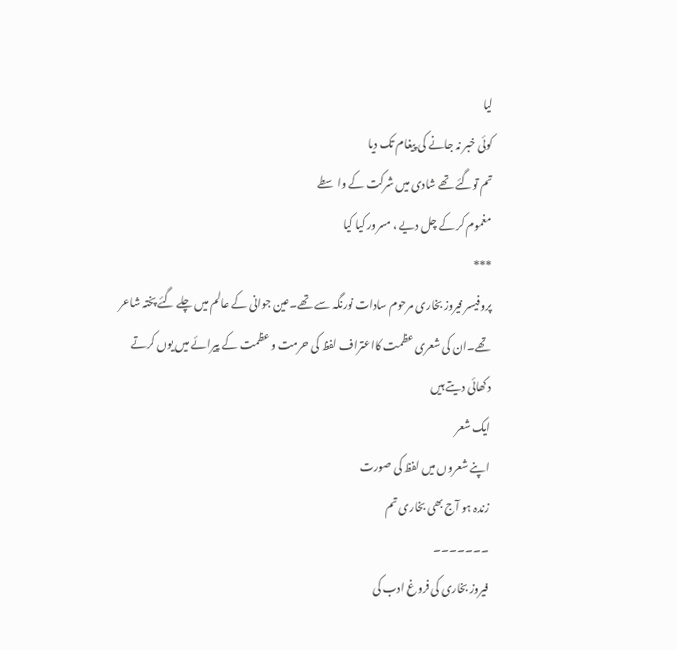لیا
کوئی خبر نہ جانے کی پیغام تک دیا
تم توگئے تھے شادی میں شرکت کے واسطے
مغموم کر کے چل دیے ، مسرور کیا کیا
***
پروفیسر فیروز بخاری مرحوم سادات نورنگہ سے تھے۔عین جوانی کے عالم میں چلے گئے پختہ شاعر تھے۔ان کی شعری عظمت کااعتراف لفظ کی حرمت و عظمت کے پیرائے میں یوں کرتے دکھائی دیتے ہیں
ایک شعر
اپنے شعروں میں لفظ کی صورت
زندہ ہو آج بھی بخاری تم
۔۔۔۔۔۔۔
فیروز بخاری کی فروغ ادب کی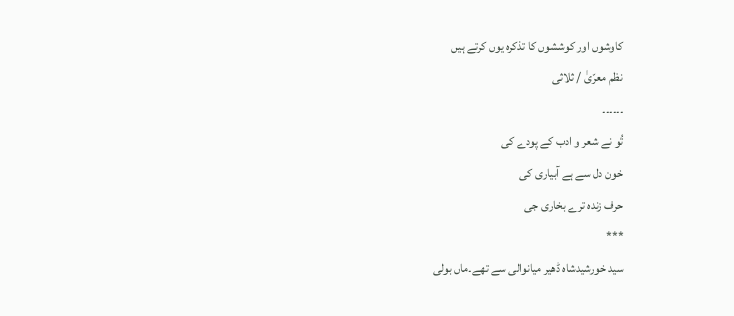کاوشوں اور کوششوں کا تذکرہ یوں کرتے ہیں
نظم معرّیٰ / ثلاثی
۔۔۔۔۔۔
تُو نے شعر و ادب کے پودے کی
خون دل سے ہے آبیاری کی
حرف زندہ ترے بخاری جی
***
سید خورشیدشاہ ڈھیر میانوالی سے تھے۔ماں بولی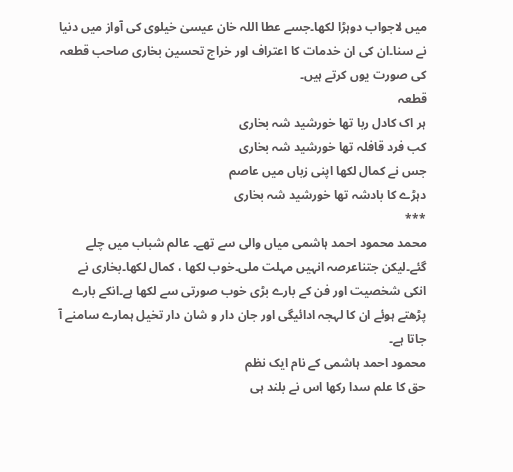میں لاجواب دوہڑا لکھا۔جسے عطا اللہ خان عیسیٰ خیلوی کی آواز میں دنیا نے سنا۔ان کی ان خدمات کا اعتراف اور خراج تحسین بخاری صاحب قطعہ کی صورت یوں کرتے ہیں۔
قطعہ
ہر اک کادل ربا تھا خورشید شہ بخاری
کب فرد قافلہ تھا خورشید شہ بخاری
جس نے کمال لکھا اپنی زباں میں عاصم
دہڑے کا بادشہ تھا خورشید شہ بخاری
***
محمد محمود احمد ہاشمی میاں والی سے تھے۔ عالم شباب میں چلے گئے۔لیکن جتناعرصہ انہیں مہلت ملی۔خوب لکھا ، کمال لکھا۔بخاری نے انکی شخصیت اور فن کے بارے بڑی خوب صورتی سے لکھا ہے۔انکے بارے پڑھتے ہوئے ان کا لہجہ ادائیگی اور جان دار و شان دار تخیل ہمارے سامنے آ جاتا ہے۔
محمود احمد ہاشمی کے نام ایک نظم
حق کا علم سدا رکھا اس نے بلند ہی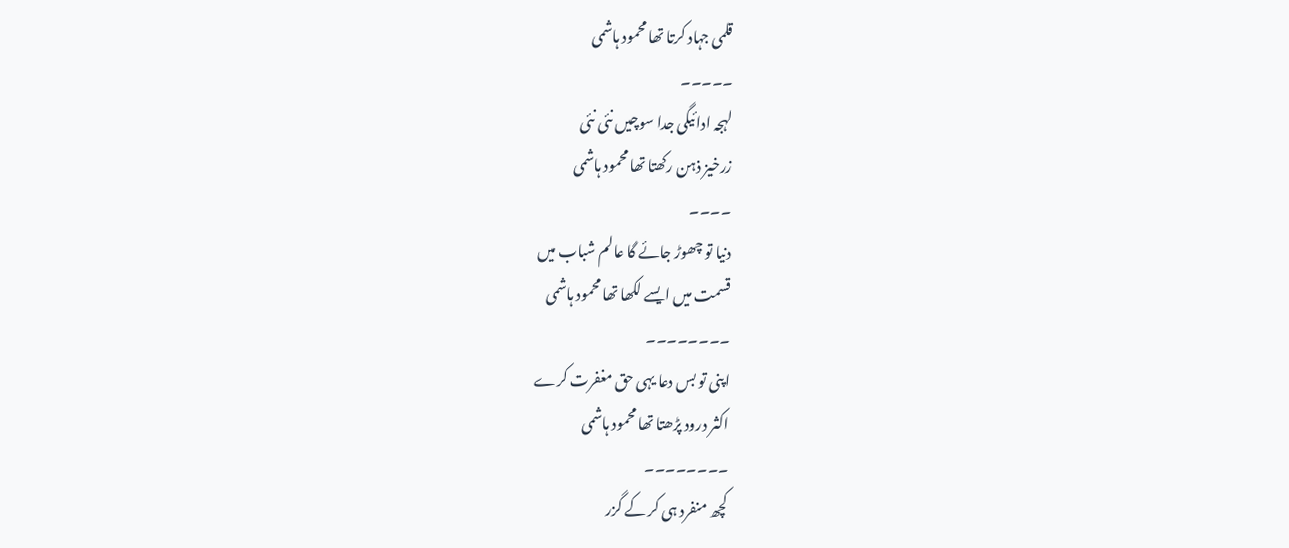قلمی جہاد کرتا تھا محمود ہاشمی
۔۔۔۔۔
لہجہ ادائیگی جدا سوچیں نئی نئی
زرخیز ذہن رکھتا تھا محمود ہاشمی
۔۔۔۔
دنیا تو چھوڑ جائے گا عالم شباب میں
قسمت میں ایسے لکھا تھا محمود ہاشمی
۔۔۔۔۔۔۔۔
اپنی تو بس دعا یہی حق مغفرت کرے
اکثر درود پڑھتا تھا محمود ہاشمی
۔۔۔۔۔۔۔۔
کچھ منفرد ہی کر کے گزر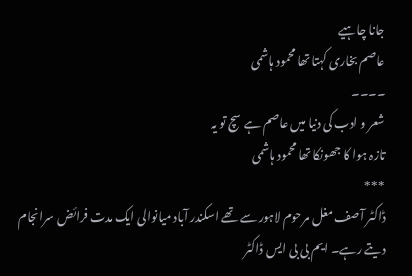جانا چاہیے
عاصم بخاری کہتا تھا محمود ہاشمی
۔۔۔۔
شعر و ادب کی دنیا میں عاصم ہے سچ تو یہ
تازہ ہوا کا جھونکا تھا محمود ہاشمی
***
ڈاکٹر آصف مغل مرحوم لاہور سے تھے اسکندر آباد میانوالی ایک مدت فرائض سرانجام دیتے رہے۔ ایم بی بی ایس ڈاکٹر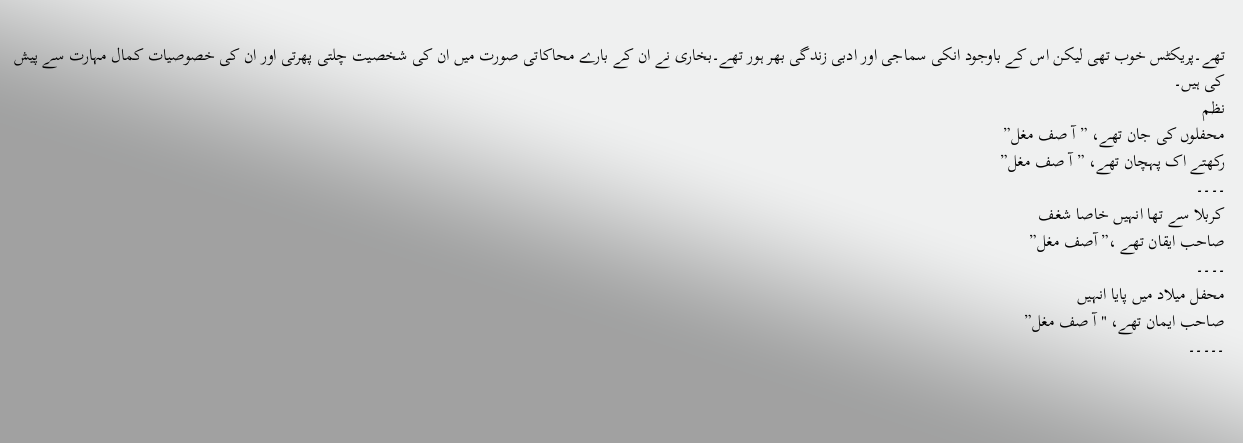تھے۔پریکٹس خوب تھی لیکن اس کے باوجود انکی سماجی اور ادبی زندگی بھر ہور تھے۔بخاری نے ان کے بارے محاکاتی صورت میں ان کی شخصیت چلتی پھرتی اور ان کی خصوصیات کمال مہارت سے پیش کی ہیں۔
نظم
محفلوں کی جان تھے، ” آ صف مغل”
رکھتے اک پہچان تھے، ” آ صف مغل”
۔۔۔۔
کربلا سے تھا انہیں خاصا شغف
صاحب ایقان تھے ،”آصف مغل”
۔۔۔۔
محفل میلاد میں پایا انہیں
صاحب ایمان تھے، "آ صف مغل”
۔۔۔۔۔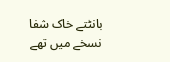بانٹتے خاک شفا نسخے میں تھے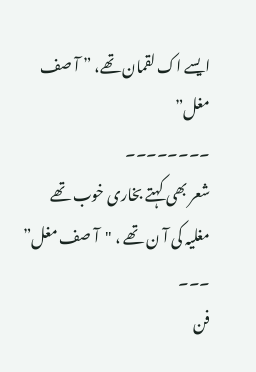ایسے اک لقمان تھے، ” آ صف مغل”
۔۔۔۔۔۔۔۔
شعر بھی کہتے بخاری خوب تھے
مغلیہ کی آ ن تھے ، "آ صف مغل”
۔۔۔
فن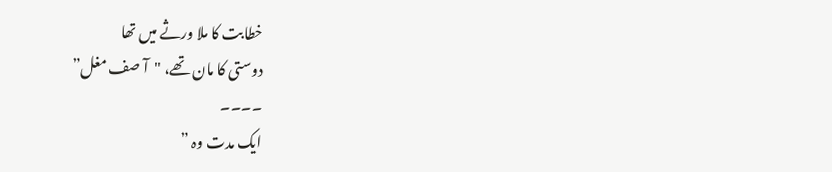خطابت کا ملا ورثے میں تھا
دوستی کا مان تھے، "آ صف مغل”
۔۔۔۔
ایک مدت وہ ”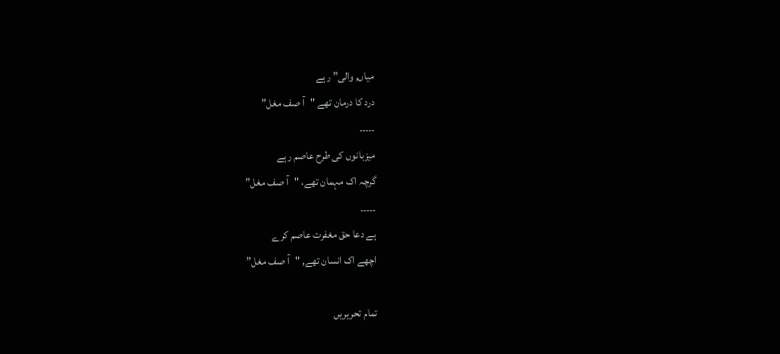میاں, والی” رہے
درد کا درمان تھے "آ صف مغل”
۔۔۔۔۔
میزبانوں کی طرح عاصم رہے
گرچہ اک مہمان تھے، "آ صف مغل”
۔۔۔۔۔
ہے دعا حق مغفرت عاصم کرے
اچھے اک انسان تھے, "آ صف مغل”

تمام تحریریں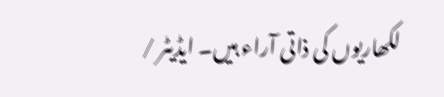لکھاریوں کی ذاتی آراء ہیں۔ ایڈیٹر /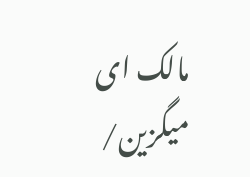مالک ای میگزین/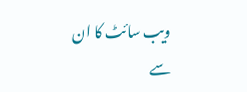ویب سائٹ کا ان سے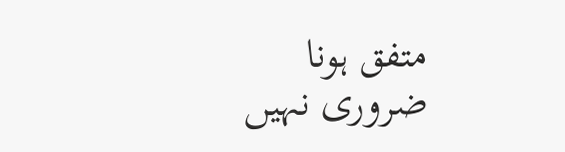متفق ہونا ضروری نہیں